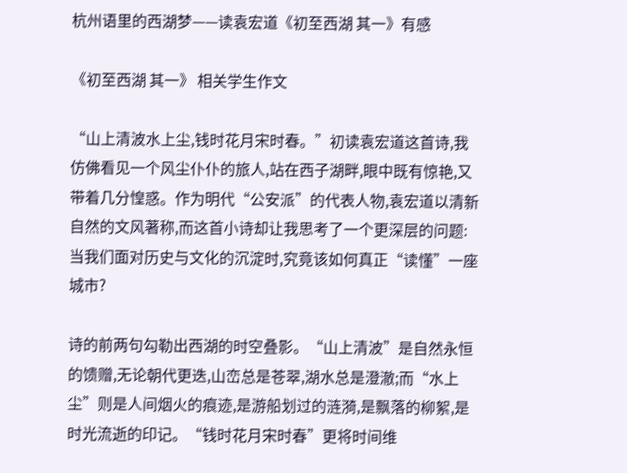杭州语里的西湖梦——读袁宏道《初至西湖 其一》有感

《初至西湖 其一》 相关学生作文

“山上清波水上尘,钱时花月宋时春。”初读袁宏道这首诗,我仿佛看见一个风尘仆仆的旅人,站在西子湖畔,眼中既有惊艳,又带着几分惶惑。作为明代“公安派”的代表人物,袁宏道以清新自然的文风著称,而这首小诗却让我思考了一个更深层的问题:当我们面对历史与文化的沉淀时,究竟该如何真正“读懂”一座城市?

诗的前两句勾勒出西湖的时空叠影。“山上清波”是自然永恒的馈赠,无论朝代更迭,山峦总是苍翠,湖水总是澄澈;而“水上尘”则是人间烟火的痕迹,是游船划过的涟漪,是飘落的柳絮,是时光流逝的印记。“钱时花月宋时春”更将时间维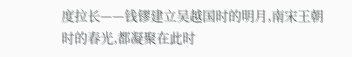度拉长——钱镠建立吴越国时的明月,南宋王朝时的春光,都凝聚在此时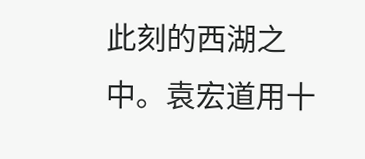此刻的西湖之中。袁宏道用十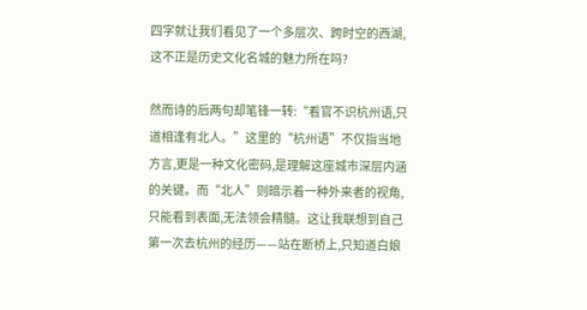四字就让我们看见了一个多层次、跨时空的西湖,这不正是历史文化名城的魅力所在吗?

然而诗的后两句却笔锋一转:“看官不识杭州语,只道相逢有北人。”这里的“杭州语”不仅指当地方言,更是一种文化密码,是理解这座城市深层内涵的关键。而“北人”则暗示着一种外来者的视角,只能看到表面,无法领会精髓。这让我联想到自己第一次去杭州的经历——站在断桥上,只知道白娘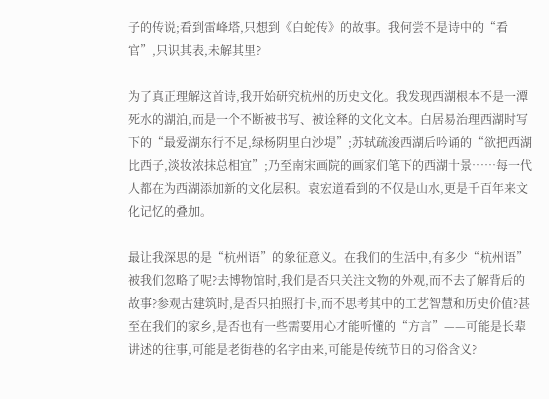子的传说;看到雷峰塔,只想到《白蛇传》的故事。我何尝不是诗中的“看官”,只识其表,未解其里?

为了真正理解这首诗,我开始研究杭州的历史文化。我发现西湖根本不是一潭死水的湖泊,而是一个不断被书写、被诠释的文化文本。白居易治理西湖时写下的“最爱湖东行不足,绿杨阴里白沙堤”;苏轼疏浚西湖后吟诵的“欲把西湖比西子,淡妆浓抹总相宜”;乃至南宋画院的画家们笔下的西湖十景……每一代人都在为西湖添加新的文化层积。袁宏道看到的不仅是山水,更是千百年来文化记忆的叠加。

最让我深思的是“杭州语”的象征意义。在我们的生活中,有多少“杭州语”被我们忽略了呢?去博物馆时,我们是否只关注文物的外观,而不去了解背后的故事?参观古建筑时,是否只拍照打卡,而不思考其中的工艺智慧和历史价值?甚至在我们的家乡,是否也有一些需要用心才能听懂的“方言”——可能是长辈讲述的往事,可能是老街巷的名字由来,可能是传统节日的习俗含义?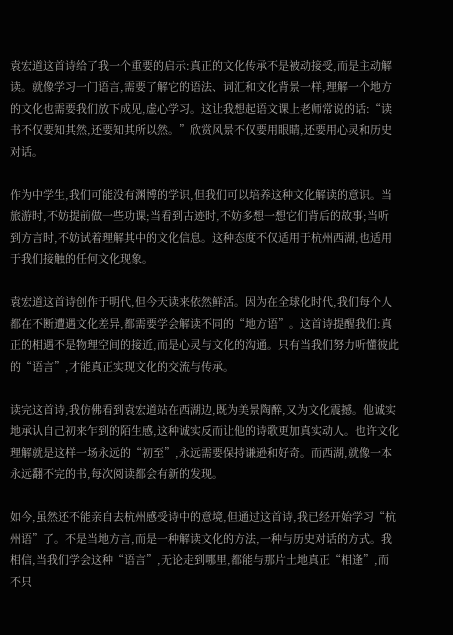袁宏道这首诗给了我一个重要的启示:真正的文化传承不是被动接受,而是主动解读。就像学习一门语言,需要了解它的语法、词汇和文化背景一样,理解一个地方的文化也需要我们放下成见,虚心学习。这让我想起语文课上老师常说的话:“读书不仅要知其然,还要知其所以然。”欣赏风景不仅要用眼睛,还要用心灵和历史对话。

作为中学生,我们可能没有渊博的学识,但我们可以培养这种文化解读的意识。当旅游时,不妨提前做一些功课;当看到古迹时,不妨多想一想它们背后的故事;当听到方言时,不妨试着理解其中的文化信息。这种态度不仅适用于杭州西湖,也适用于我们接触的任何文化现象。

袁宏道这首诗创作于明代,但今天读来依然鲜活。因为在全球化时代,我们每个人都在不断遭遇文化差异,都需要学会解读不同的“地方语”。这首诗提醒我们:真正的相遇不是物理空间的接近,而是心灵与文化的沟通。只有当我们努力听懂彼此的“语言”,才能真正实现文化的交流与传承。

读完这首诗,我仿佛看到袁宏道站在西湖边,既为美景陶醉,又为文化震撼。他诚实地承认自己初来乍到的陌生感,这种诚实反而让他的诗歌更加真实动人。也许文化理解就是这样一场永远的“初至”,永远需要保持谦逊和好奇。而西湖,就像一本永远翻不完的书,每次阅读都会有新的发现。

如今,虽然还不能亲自去杭州感受诗中的意境,但通过这首诗,我已经开始学习“杭州语”了。不是当地方言,而是一种解读文化的方法,一种与历史对话的方式。我相信,当我们学会这种“语言”,无论走到哪里,都能与那片土地真正“相逢”,而不只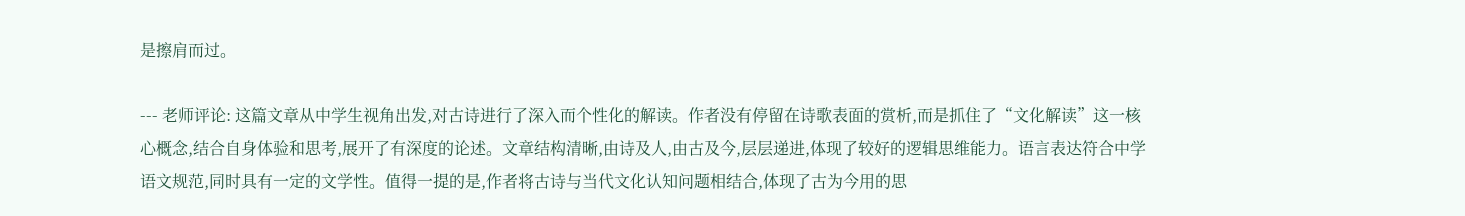是擦肩而过。

--- 老师评论: 这篇文章从中学生视角出发,对古诗进行了深入而个性化的解读。作者没有停留在诗歌表面的赏析,而是抓住了“文化解读”这一核心概念,结合自身体验和思考,展开了有深度的论述。文章结构清晰,由诗及人,由古及今,层层递进,体现了较好的逻辑思维能力。语言表达符合中学语文规范,同时具有一定的文学性。值得一提的是,作者将古诗与当代文化认知问题相结合,体现了古为今用的思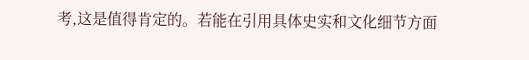考,这是值得肯定的。若能在引用具体史实和文化细节方面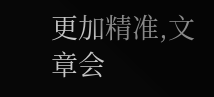更加精准,文章会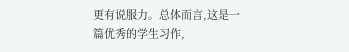更有说服力。总体而言,这是一篇优秀的学生习作,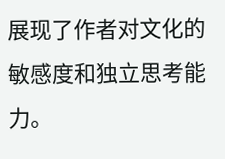展现了作者对文化的敏感度和独立思考能力。